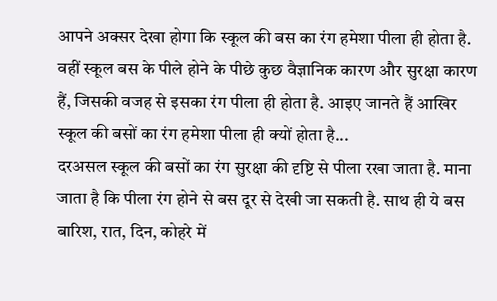आपने अक्सर देखा होगा कि स्कूल की बस का रंग हमेशा पीला ही होता है. वहीं स्कूल बस के पीले होने के पीछे कुछ वैज्ञानिक कारण और सुरक्षा कारण हैं, जिसकी वजह से इसका रंग पीला ही होता है. आइए जानते हैं आखिर स्कूल की बसों का रंग हमेशा पीला ही क्यों होता है...
दरअसल स्कूल की बसों का रंग सुरक्षा की दृष्टि से पीला रखा जाता है. माना जाता है कि पीला रंग होने से बस दूर से देखी जा सकती है. साथ ही ये बस बारिश, रात, दिन, कोहरे में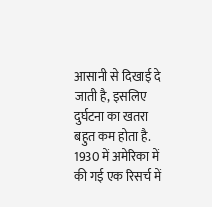आसानी से दिखाई दे जाती है, इसलिए दुर्घटना का खतरा बहुत कम होता है.
1930 में अमेरिका में की गई एक रिसर्च में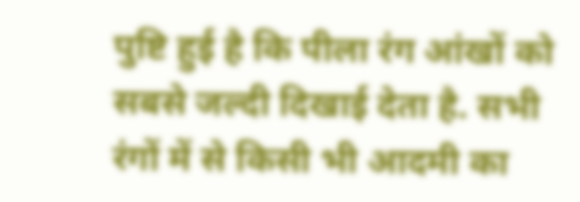पुष्टि हुई है कि पीला रंग आंखों को सबसे जल्दी दिखाई देता है. सभी रंगों में से किसी भी आदमी का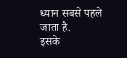ध्यान सबसे पहले जाता है.
इसके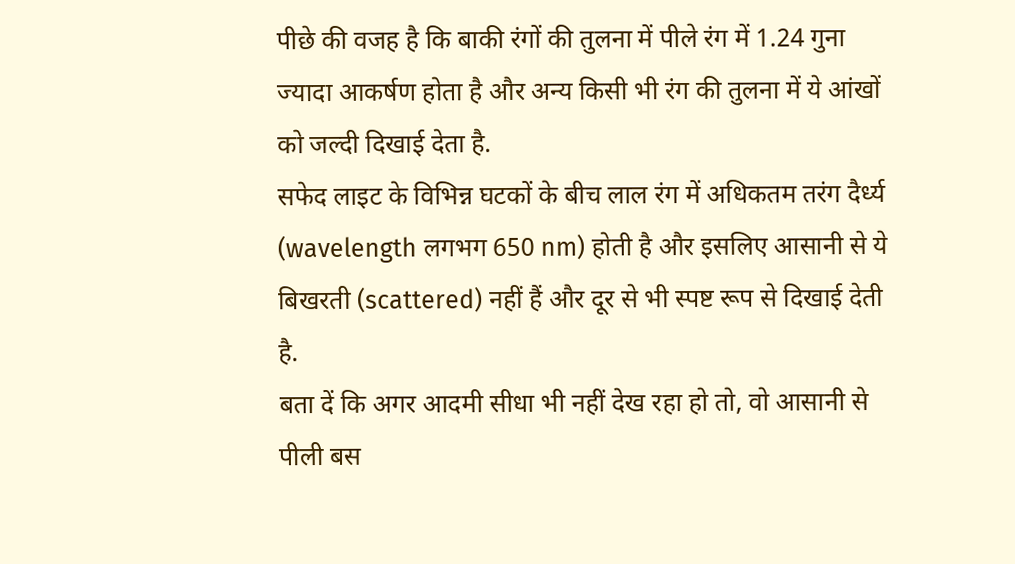पीछे की वजह है कि बाकी रंगों की तुलना में पीले रंग में 1.24 गुना ज्यादा आकर्षण होता है और अन्य किसी भी रंग की तुलना में ये आंखों को जल्दी दिखाई देता है.
सफेद लाइट के विभिन्न घटकों के बीच लाल रंग में अधिकतम तरंग दैर्ध्य (wavelength लगभग 650 nm) होती है और इसलिए आसानी से ये बिखरती (scattered) नहीं हैं और दूर से भी स्पष्ट रूप से दिखाई देती है.
बता दें कि अगर आदमी सीधा भी नहीं देख रहा हो तो, वो आसानी से पीली बस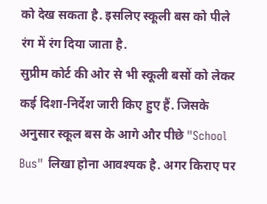को देख सकता है. इसलिए स्कूली बस को पीले रंग में रंग दिया जाता है.
सुप्रीम कोर्ट की ओर से भी स्कूली बसों को लेकर कई दिशा-निर्देश जारी किए हुए हैं. जिसके अनुसार स्कूल बस के आगे और पीछे "School Bus" लिखा होना आवश्यक है. अगर किराए पर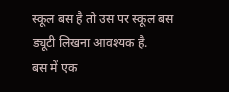स्कूल बस है तो उस पर स्कूल बस ड्यूटी लिखना आवश्यक है.
बस में एक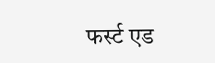फर्स्ट एड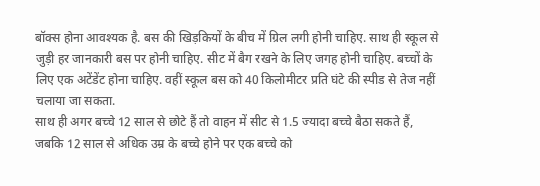बॉक्स होना आवश्यक है. बस की खिड़कियों के बीच में ग्रिल लगी होनी चाहिए. साथ ही स्कूल से जुड़ी हर जानकारी बस पर होनी चाहिए. सीट में बैग रखने के लिए जगह होनी चाहिए. बच्चों के लिए एक अटेंडेंट होना चाहिए. वहीं स्कूल बस को 40 किलोमीटर प्रति घंटे की स्पीड से तेज नहीं चलाया जा सकता.
साथ ही अगर बच्चे 12 साल से छोटे हैं तो वाहन में सीट से 1.5 ज्यादा बच्चे बैठा सकते हैं, जबकि 12 साल से अधिक उम्र के बच्चे होने पर एक बच्चे को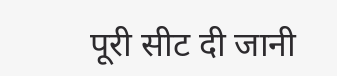पूरी सीट दी जानी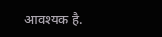आवश्यक है.